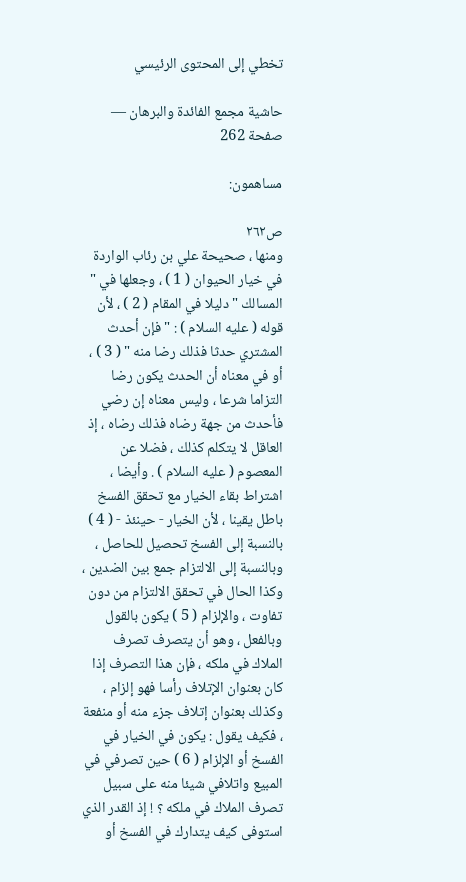تخطي إلى المحتوى الرئيسي

حاشية مجمع الفائدة والبرهان — صفحة 262

مساهمون:

ص٢٦٢
ومنها ، صحيحة علي بن رئاب الواردة في خيار الحيوان ( 1 ) ، وجعلها في " المسالك " دليلا في المقام ( 2 ) ، لأن قوله ( عليه السلام ) : " فإن أحدث المشتري حدثا فذلك رضا منه " ( 3 ) ، أو في معناه أن الحدث يكون رضا التزاما شرعا ، وليس معناه إن رضي فأحدث من جهة رضاه فذلك رضاه ، إذ العاقل لا يتكلم كذلك ، فضلا عن المعصوم ( عليه السلام ) . وأيضا ، اشتراط بقاء الخيار مع تحقق الفسخ باطل يقينا ، لأن الخيار - حينئذ - ( 4 ) بالنسبة إلى الفسخ تحصيل للحاصل ، وبالنسبة إلى الالتزام جمع بين الضدين ، وكذا الحال في تحقق الالتزام من دون تفاوت ، والإلزام ( 5 ) يكون بالقول وبالفعل ، وهو أن يتصرف تصرف الملاك في ملكه ، فإن هذا التصرف إذا كان بعنوان الإتلاف رأسا فهو إلزام ، وكذلك بعنوان إتلاف جزء منه أو منفعة ، فكيف يقول : يكون في الخيار في الفسخ أو الإلزام ( 6 ) حين تصرفي في المبيع واتلافي شيئا منه على سبيل تصرف الملاك في ملكه ؟ ! إذ القدر الذي استوفى كيف يتدارك في الفسخ أو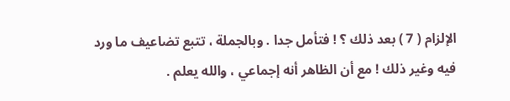الإلزام ( 7 ) بعد ذلك ؟ ! فتأمل جدا . وبالجملة ، تتبع تضاعيف ما ورد فيه وغير ذلك ! مع أن الظاهر أنه إجماعي ، والله يعلم .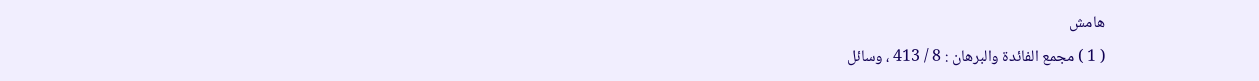هامش
( 1 ) مجمع الفائدة والبرهان : 8 / 413 ، وسائل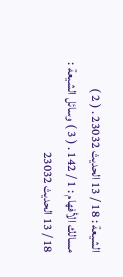الشيعة : 18 / 13 الحديث 23032 . ( 2 ) مسالك الأفهام : 1 / 142 . ( 3 ) وسائل الشيعة : 18 / 13 الحديث 23032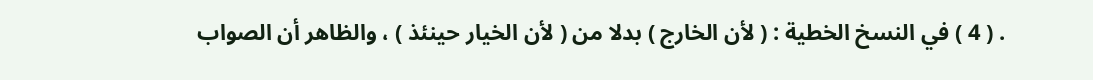. ( 4 ) في النسخ الخطية : ( لأن الخارج ) بدلا من ( لأن الخيار حينئذ ) ، والظاهر أن الصواب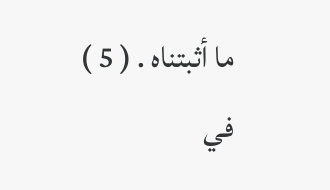ما أثبتناه . ( 5 ) في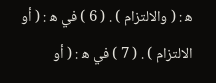ه‍ : ( والالتزام ) . ( 6 ) في ه‍ : ( أو الالتزام ) . ( 7 ) في ه‍ : ( أو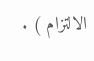الالتزام ) .